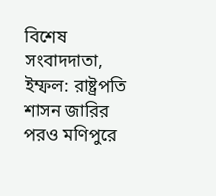বিশেষ সংবাদদাতা, ইম্ফল: রাষ্ট্রপতি শাসন জারির পরও মণিপুরে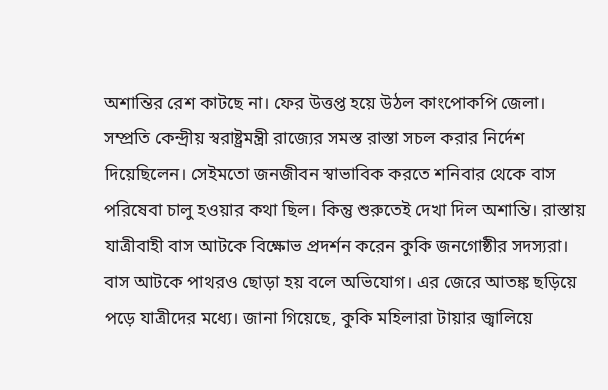অশান্তির রেশ কাটছে না। ফের উত্তপ্ত হয়ে উঠল কাংপোকপি জেলা। সম্প্রতি কেন্দ্রীয় স্বরাষ্ট্রমন্ত্রী রাজ্যের সমস্ত রাস্তা সচল করার নির্দেশ দিয়েছিলেন। সেইমতো জনজীবন স্বাভাবিক করতে শনিবার থেকে বাস পরিষেবা চালু হওয়ার কথা ছিল। কিন্তু শুরুতেই দেখা দিল অশান্তি। রাস্তায় যাত্রীবাহী বাস আটকে বিক্ষোভ প্রদর্শন করেন কুকি জনগোষ্ঠীর সদস্যরা। বাস আটকে পাথরও ছোড়া হয় বলে অভিযোগ। এর জেরে আতঙ্ক ছড়িয়ে পড়ে যাত্রীদের মধ্যে। জানা গিয়েছে, কুকি মহিলারা টায়ার জ্বালিয়ে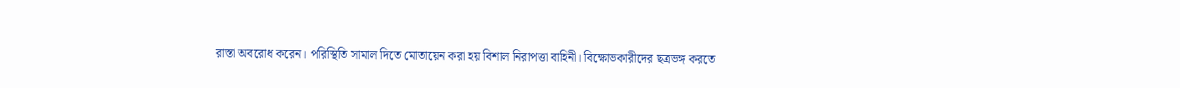রাস্তা অবরোধ করেন। পরিস্থিতি সামাল দিতে মোতায়েন করা হয় বিশাল নিরাপত্তা বাহিনী। বিক্ষোভকারীদের ছত্রভঙ্গ করতে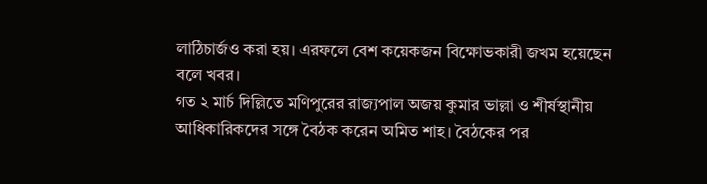লাঠিচার্জও করা হয়। এরফলে বেশ কয়েকজন বিক্ষোভকারী জখম হয়েছেন বলে খবর।
গত ২ মার্চ দিল্লিতে মণিপুরের রাজ্যপাল অজয় কুমার ভাল্লা ও শীর্ষস্থানীয় আধিকারিকদের সঙ্গে বৈঠক করেন অমিত শাহ। বৈঠকের পর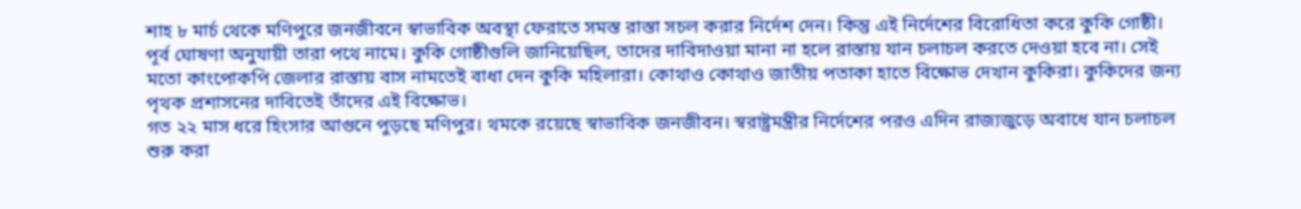শাহ ৮ মার্চ থেকে মণিপুরে জনজীবনে স্বাভাবিক অবস্থা ফেরাতে সমস্ত রাস্তা সচল করার নির্দেশ দেন। কিন্তু এই নির্দেশের বিরোধিতা করে কুকি গোষ্ঠী। পূর্ব ঘোষণা অনুযায়ী তারা পথে নামে। কুকি গোষ্ঠীগুলি জানিয়েছিল, তাদের দাবিদাওয়া মানা না হলে রাস্তায় যান চলাচল করতে দেওয়া হবে না। সেই মতো কাংপোকপি জেলার রাস্তায় বাস নামতেই বাধা দেন কুকি মহিলারা। কোথাও কোথাও জাতীয় পতাকা হাতে বিক্ষোভ দেখান কুকিরা। কুকিদের জন্য পৃথক প্রশাসনের দাবিতেই তাঁদের এই বিক্ষোভ।
গত ২২ মাস ধরে হিংসার আগুনে পুড়ছে মণিপুর। থমকে রয়েছে স্বাভাবিক জনজীবন। স্বরাষ্ট্রমন্ত্রীর নির্দেশের পরও এদিন রাজ্যজুড়ে অবাধে যান চলাচল শুরু করা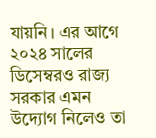যায়নি। এর আগে ২০২৪ সালের ডিসেম্বরও রাজ্য সরকার এমন উদ্যোগ নিলেও তা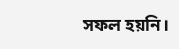সফল হয়নি।